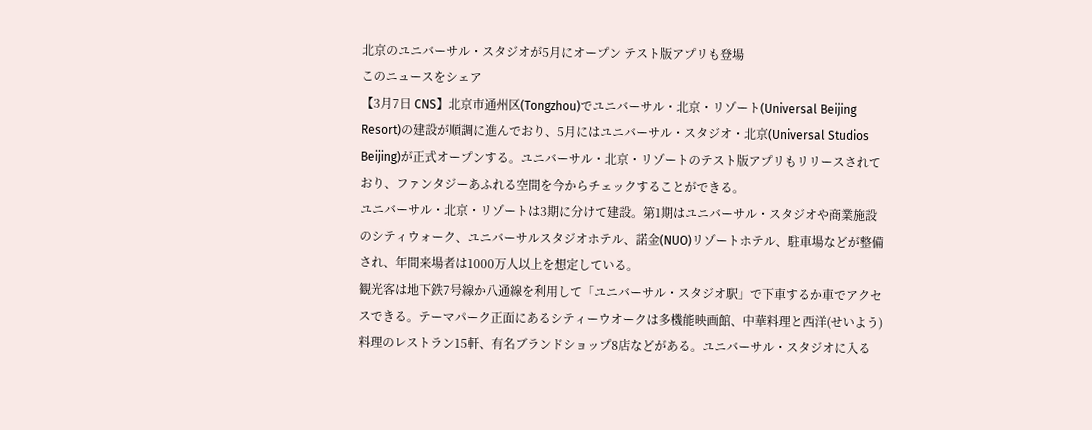北京のユニバーサル・スタジオが5月にオープン テスト版アプリも登場
このニュースをシェア
【3月7日 CNS】北京市通州区(Tongzhou)でユニバーサル・北京・リゾート(Universal Beijing Resort)の建設が順調に進んでおり、5月にはユニバーサル・スタジオ・北京(Universal Studios Beijing)が正式オープンする。ユニバーサル・北京・リゾートのテスト版アプリもリリースされており、ファンタジーあふれる空間を今からチェックすることができる。
ユニバーサル・北京・リゾートは3期に分けて建設。第1期はユニバーサル・スタジオや商業施設のシティウォーク、ユニバーサルスタジオホテル、諾金(NUO)リゾートホテル、駐車場などが整備され、年間来場者は1000万人以上を想定している。
観光客は地下鉄7号線か八通線を利用して「ユニバーサル・スタジオ駅」で下車するか車でアクセスできる。テーマパーク正面にあるシティーウオークは多機能映画館、中華料理と西洋(せいよう)料理のレストラン15軒、有名ブランドショップ8店などがある。ユニバーサル・スタジオに入る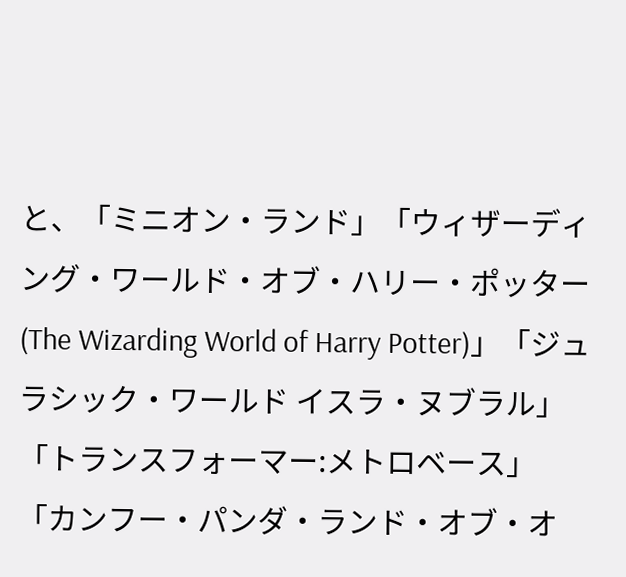と、「ミニオン・ランド」「ウィザーディング・ワールド・オブ・ハリー・ポッター(The Wizarding World of Harry Potter)」「ジュラシック・ワールド イスラ・ヌブラル」「トランスフォーマー:メトロベース」「カンフー・パンダ・ランド・オブ・オ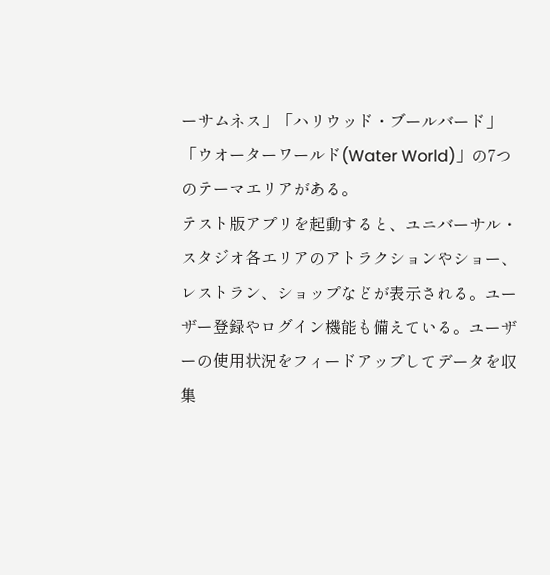ーサムネス」「ハリウッド・ブールバード」「ウオーターワールド(Water World)」の7つのテーマエリアがある。
テスト版アプリを起動すると、ユニバーサル・スタジオ各エリアのアトラクションやショー、レストラン、ショップなどが表示される。ユーザー登録やログイン機能も備えている。ユーザーの使用状況をフィードアップしてデータを収集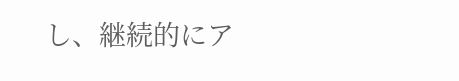し、継続的にア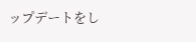ップデートをし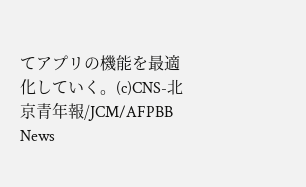てアプリの機能を最適化していく。(c)CNS-北京青年報/JCM/AFPBB News